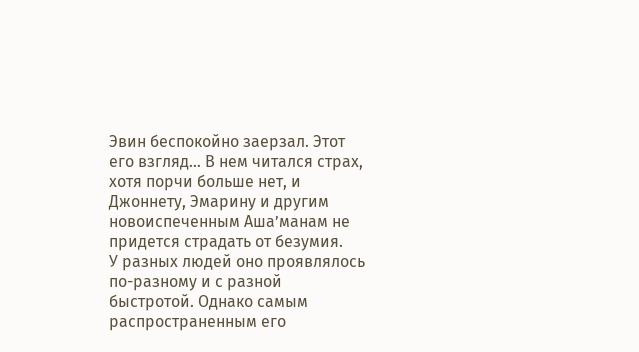Эвин беспокойно заерзал. Этот его взгляд… В нем читался страх, хотя порчи больше нет, и Джоннету, Эмарину и другим новоиспеченным Аша’манам не придется страдать от безумия.
У разных людей оно проявлялось по-разному и с разной быстротой. Однако самым распространенным его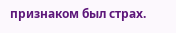признаком был страх.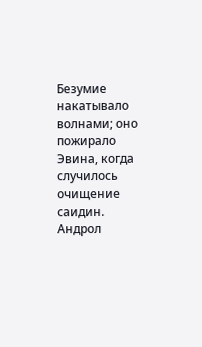Безумие накатывало волнами; оно пожирало Эвина, когда случилось очищение саидин. Андрол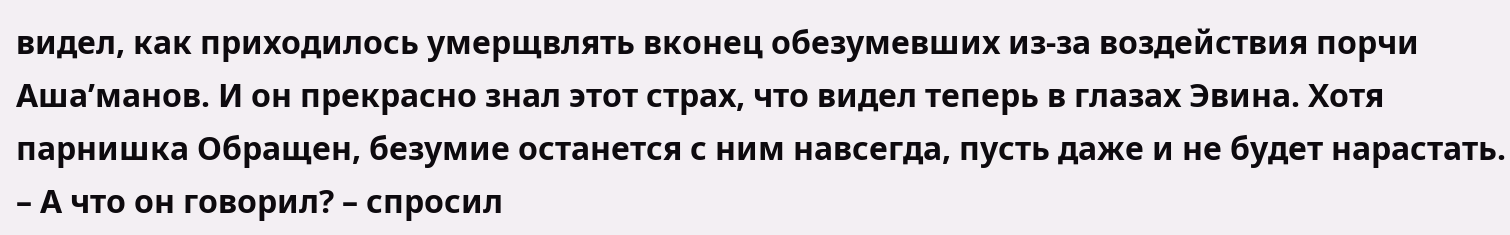видел, как приходилось умерщвлять вконец обезумевших из-за воздействия порчи Аша’манов. И он прекрасно знал этот страх, что видел теперь в глазах Эвина. Хотя парнишка Обращен, безумие останется с ним навсегда, пусть даже и не будет нарастать.
– А что он говорил? – спросил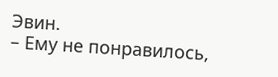Эвин.
– Ему не понравилось,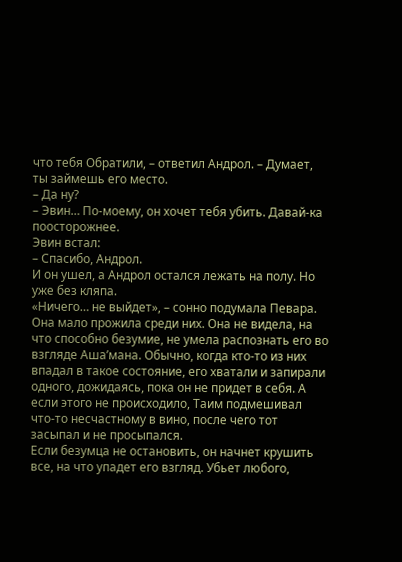что тебя Обратили, – ответил Андрол. – Думает, ты займешь его место.
– Да ну?
– Эвин… По-моему, он хочет тебя убить. Давай-ка поосторожнее.
Эвин встал:
– Спасибо, Андрол.
И он ушел, а Андрол остался лежать на полу. Но уже без кляпа.
«Ничего… не выйдет», – сонно подумала Певара.
Она мало прожила среди них. Она не видела, на что способно безумие, не умела распознать его во взгляде Аша’мана. Обычно, когда кто-то из них впадал в такое состояние, его хватали и запирали одного, дожидаясь, пока он не придет в себя. А если этого не происходило, Таим подмешивал что-то несчастному в вино, после чего тот засыпал и не просыпался.
Если безумца не остановить, он начнет крушить все, на что упадет его взгляд. Убьет любого,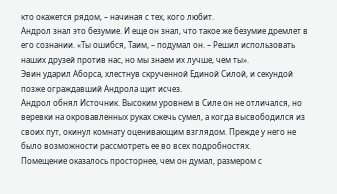кто окажется рядом, – начиная с тех, кого любит.
Андрол знал это безумие. И еще он знал, что такое же безумие дремлет в его сознании. «Ты ошибся, Таим, – подумал он. – Решил использовать наших друзей против нас, но мы знаем их лучше, чем ты».
Эвин ударил Аборса, хлестнув скрученной Единой Силой, и секундой позже ограждавший Андрола щит исчез.
Андрол обнял Источник. Высоким уровнем в Силе он не отличался, но веревки на окровавленных руках сжечь сумел, а когда высвободился из своих пут, окинул комнату оценивающим взглядом. Прежде у него не было возможности рассмотреть ее во всех подробностях.
Помещение оказалось просторнее, чем он думал, размером с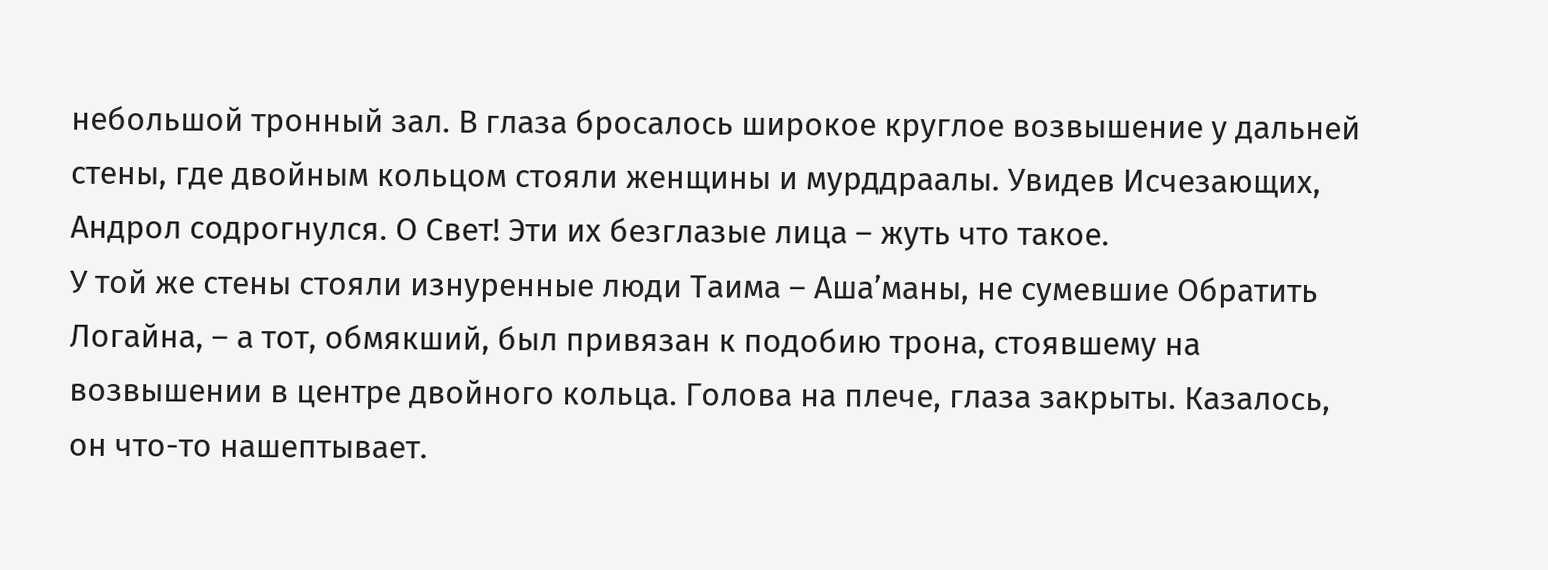небольшой тронный зал. В глаза бросалось широкое круглое возвышение у дальней стены, где двойным кольцом стояли женщины и мурддраалы. Увидев Исчезающих, Андрол содрогнулся. О Свет! Эти их безглазые лица – жуть что такое.
У той же стены стояли изнуренные люди Таима – Аша’маны, не сумевшие Обратить Логайна, – а тот, обмякший, был привязан к подобию трона, стоявшему на возвышении в центре двойного кольца. Голова на плече, глаза закрыты. Казалось, он что-то нашептывает.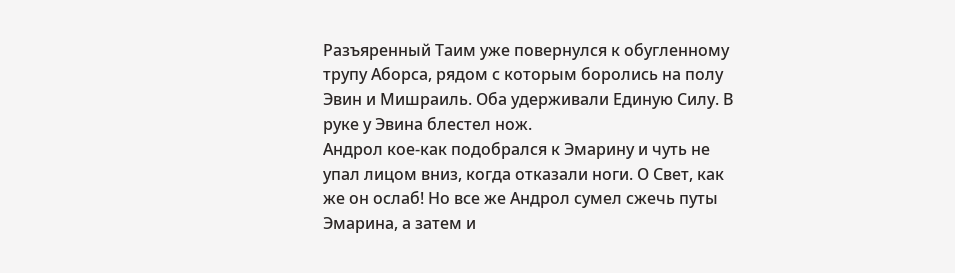Разъяренный Таим уже повернулся к обугленному трупу Аборса, рядом с которым боролись на полу Эвин и Мишраиль. Оба удерживали Единую Силу. В руке у Эвина блестел нож.
Андрол кое-как подобрался к Эмарину и чуть не упал лицом вниз, когда отказали ноги. О Свет, как же он ослаб! Но все же Андрол сумел сжечь путы Эмарина, а затем и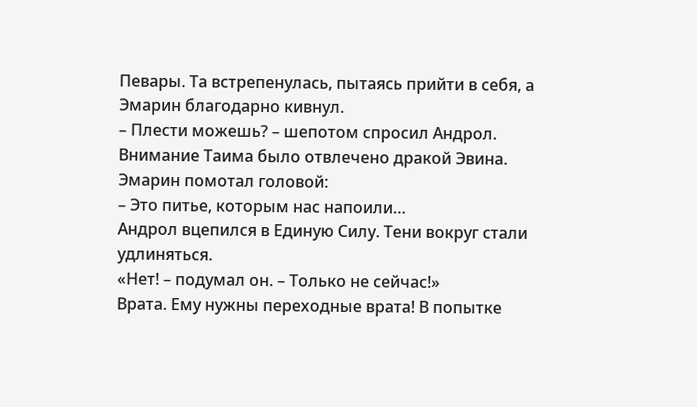Певары. Та встрепенулась, пытаясь прийти в себя, а Эмарин благодарно кивнул.
– Плести можешь? – шепотом спросил Андрол. Внимание Таима было отвлечено дракой Эвина.
Эмарин помотал головой:
– Это питье, которым нас напоили…
Андрол вцепился в Единую Силу. Тени вокруг стали удлиняться.
«Нет! – подумал он. – Только не сейчас!»
Врата. Ему нужны переходные врата! В попытке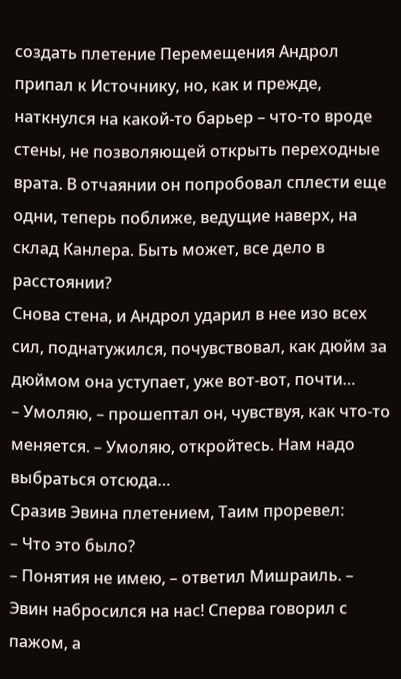создать плетение Перемещения Андрол припал к Источнику, но, как и прежде, наткнулся на какой-то барьер – что-то вроде стены, не позволяющей открыть переходные врата. В отчаянии он попробовал сплести еще одни, теперь поближе, ведущие наверх, на склад Канлера. Быть может, все дело в расстоянии?
Снова стена, и Андрол ударил в нее изо всех сил, поднатужился, почувствовал, как дюйм за дюймом она уступает, уже вот-вот, почти…
– Умоляю, – прошептал он, чувствуя, как что-то меняется. – Умоляю, откройтесь. Нам надо выбраться отсюда…
Сразив Эвина плетением, Таим проревел:
– Что это было?
– Понятия не имею, – ответил Мишраиль. – Эвин набросился на нас! Сперва говорил с пажом, а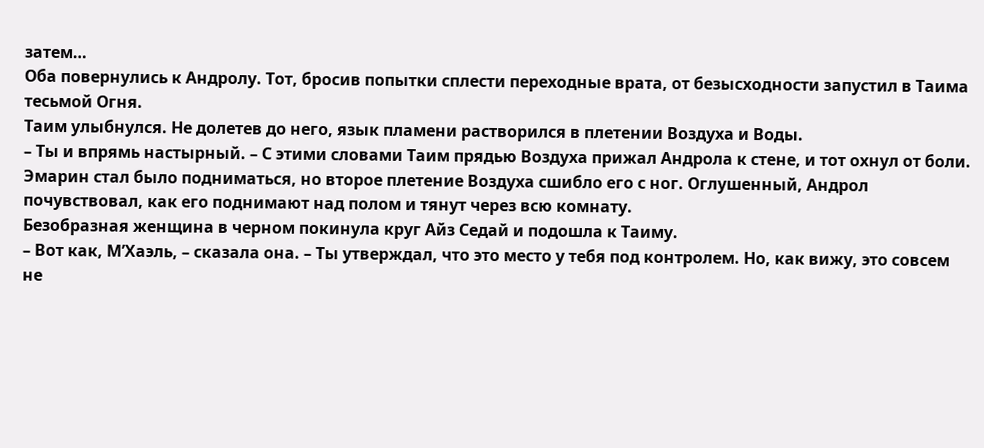затем…
Оба повернулись к Андролу. Тот, бросив попытки сплести переходные врата, от безысходности запустил в Таима тесьмой Огня.
Таим улыбнулся. Не долетев до него, язык пламени растворился в плетении Воздуха и Воды.
– Ты и впрямь настырный. – С этими словами Таим прядью Воздуха прижал Андрола к стене, и тот охнул от боли.
Эмарин стал было подниматься, но второе плетение Воздуха сшибло его с ног. Оглушенный, Андрол почувствовал, как его поднимают над полом и тянут через всю комнату.
Безобразная женщина в черном покинула круг Айз Седай и подошла к Таиму.
– Вот как, М’Хаэль, – сказала она. – Ты утверждал, что это место у тебя под контролем. Но, как вижу, это совсем не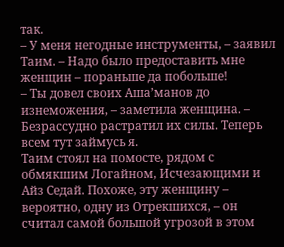так.
– У меня негодные инструменты, – заявил Таим. – Надо было предоставить мне женщин – пораньше да побольше!
– Ты довел своих Аша’манов до изнеможения, – заметила женщина. – Безрассудно растратил их силы. Теперь всем тут займусь я.
Таим стоял на помосте, рядом с обмякшим Логайном, Исчезающими и Айз Седай. Похоже, эту женщину – вероятно, одну из Отрекшихся, – он считал самой большой угрозой в этом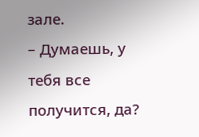зале.
– Думаешь, у тебя все получится, да?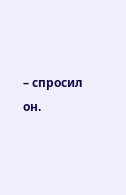– спросил он.